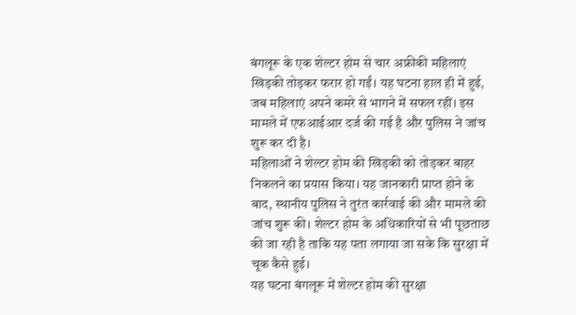बंगलूरू के एक शेल्टर होम से चार अफ्रीकी महिलाएं खिड़की तोड़कर फरार हो गईं। यह घटना हाल ही में हुई, जब महिलाएं अपने कमरे से भागने में सफल रहीं। इस मामले में एफआईआर दर्ज की गई है और पुलिस ने जांच शुरू कर दी है।
महिलाओं ने शेल्टर होम की खिड़की को तोड़कर बाहर निकलने का प्रयास किया। यह जानकारी प्राप्त होने के बाद, स्थानीय पुलिस ने तुरंत कार्रवाई की और मामले की जांच शुरू की। शेल्टर होम के अधिकारियों से भी पूछताछ की जा रही है ताकि यह पता लगाया जा सके कि सुरक्षा में चूक कैसे हुई।
यह घटना बंगलूरू में शेल्टर होम की सुरक्षा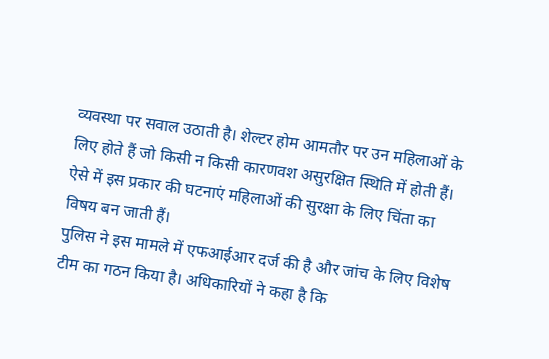व्यवस्था पर सवाल उठाती है। शेल्टर होम आमतौर पर उन महिलाओं के लिए होते हैं जो किसी न किसी कारणवश असुरक्षित स्थिति में होती हैं। ऐसे में इस प्रकार की घटनाएं महिलाओं की सुरक्षा के लिए चिंता का विषय बन जाती हैं।
पुलिस ने इस मामले में एफआईआर दर्ज की है और जांच के लिए विशेष टीम का गठन किया है। अधिकारियों ने कहा है कि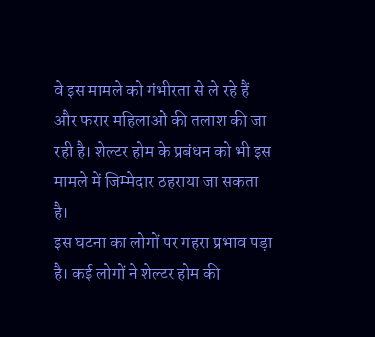वे इस मामले को गंभीरता से ले रहे हैं और फरार महिलाओं की तलाश की जा रही है। शेल्टर होम के प्रबंधन को भी इस मामले में जिम्मेदार ठहराया जा सकता है।
इस घटना का लोगों पर गहरा प्रभाव पड़ा है। कई लोगों ने शेल्टर होम की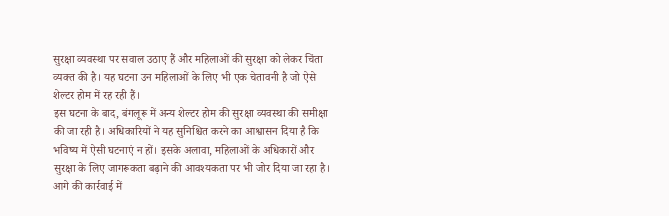सुरक्षा व्यवस्था पर सवाल उठाए हैं और महिलाओं की सुरक्षा को लेकर चिंता व्यक्त की है। यह घटना उन महिलाओं के लिए भी एक चेतावनी है जो ऐसे शेल्टर होम में रह रही हैं।
इस घटना के बाद, बंगलूरू में अन्य शेल्टर होम की सुरक्षा व्यवस्था की समीक्षा की जा रही है। अधिकारियों ने यह सुनिश्चित करने का आश्वासन दिया है कि भविष्य में ऐसी घटनाएं न हों। इसके अलावा, महिलाओं के अधिकारों और सुरक्षा के लिए जागरूकता बढ़ाने की आवश्यकता पर भी जोर दिया जा रहा है।
आगे की कार्रवाई में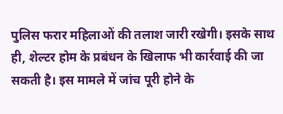पुलिस फरार महिलाओं की तलाश जारी रखेगी। इसके साथ ही, शेल्टर होम के प्रबंधन के खिलाफ भी कार्रवाई की जा सकती है। इस मामले में जांच पूरी होने के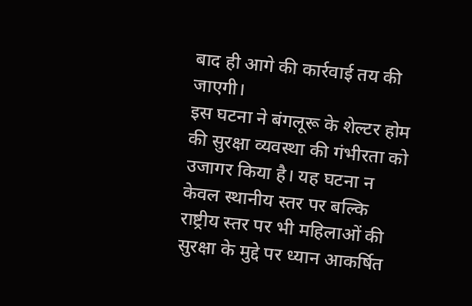बाद ही आगे की कार्रवाई तय की जाएगी।
इस घटना ने बंगलूरू के शेल्टर होम की सुरक्षा व्यवस्था की गंभीरता को उजागर किया है। यह घटना न केवल स्थानीय स्तर पर बल्कि राष्ट्रीय स्तर पर भी महिलाओं की सुरक्षा के मुद्दे पर ध्यान आकर्षित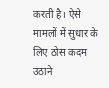करती है। ऐसे मामलों में सुधार के लिए ठोस कदम उठाने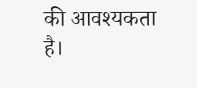की आवश्यकता है।